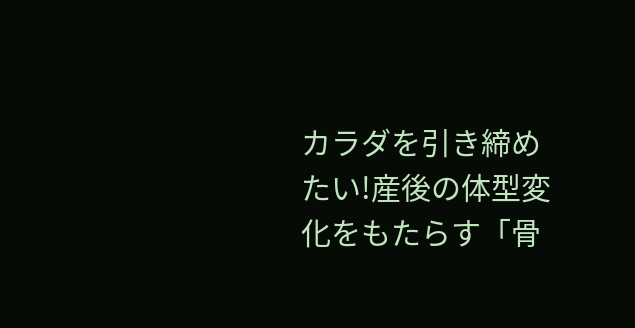カラダを引き締めたい!産後の体型変化をもたらす「骨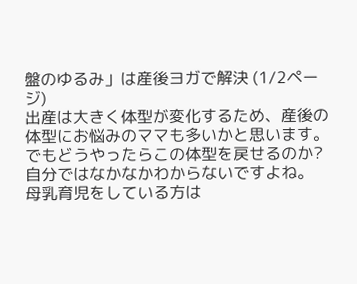盤のゆるみ」は産後ヨガで解決 (1/2ページ)
出産は大きく体型が変化するため、産後の体型にお悩みのママも多いかと思います。
でもどうやったらこの体型を戻せるのか? 自分ではなかなかわからないですよね。
母乳育児をしている方は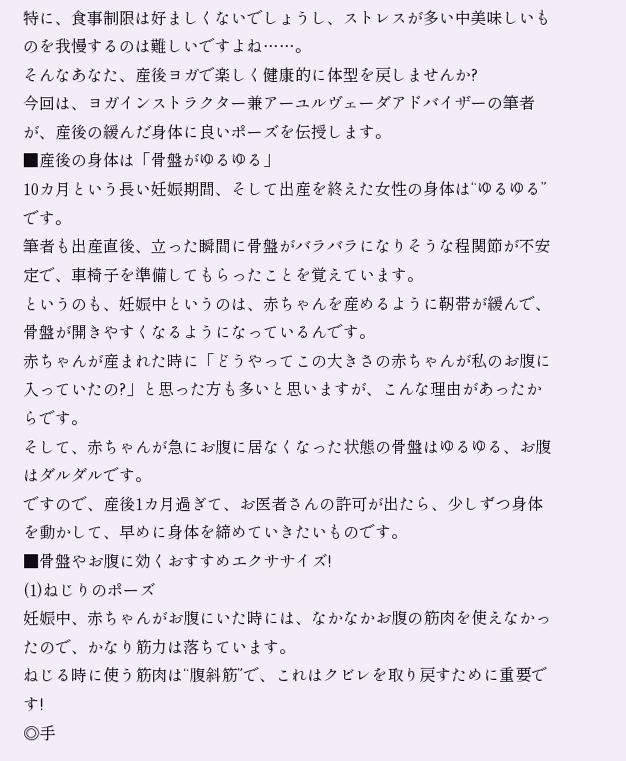特に、食事制限は好ましくないでしょうし、ストレスが多い中美味しいものを我慢するのは難しいですよね……。
そんなあなた、産後ヨガで楽しく健康的に体型を戻しませんか?
今回は、ヨガインストラクター兼アーユルヴェーダアドバイザーの筆者が、産後の緩んだ身体に良いポーズを伝授します。
■産後の身体は「骨盤がゆるゆる」
10カ月という長い妊娠期間、そして出産を終えた女性の身体は“ゆるゆる”です。
筆者も出産直後、立った瞬間に骨盤がバラバラになりそうな程関節が不安定で、車椅子を準備してもらったことを覚えています。
というのも、妊娠中というのは、赤ちゃんを産めるように靭帯が緩んで、骨盤が開きやすくなるようになっているんです。
赤ちゃんが産まれた時に「どうやってこの大きさの赤ちゃんが私のお腹に入っていたの?」と思った方も多いと思いますが、こんな理由があったからです。
そして、赤ちゃんが急にお腹に居なくなった状態の骨盤はゆるゆる、お腹はダルダルです。
ですので、産後1カ月過ぎて、お医者さんの許可が出たら、少しずつ身体を動かして、早めに身体を締めていきたいものです。
■骨盤やお腹に効くおすすめエクササイズ!
(1)ねじりのポーズ
妊娠中、赤ちゃんがお腹にいた時には、なかなかお腹の筋肉を使えなかったので、かなり筋力は落ちています。
ねじる時に使う筋肉は“腹斜筋”で、これはクビレを取り戻すために重要です!
◎手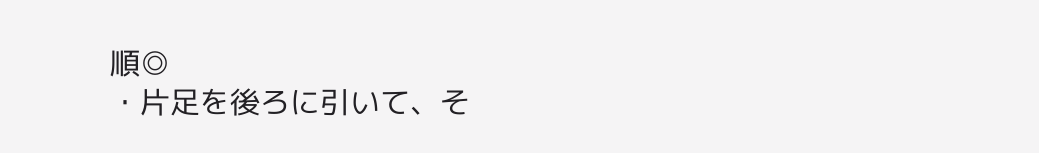順◎
・片足を後ろに引いて、そ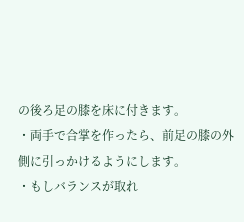の後ろ足の膝を床に付きます。
・両手で合掌を作ったら、前足の膝の外側に引っかけるようにします。
・もしバランスが取れ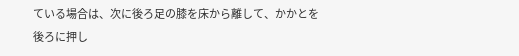ている場合は、次に後ろ足の膝を床から離して、かかとを後ろに押し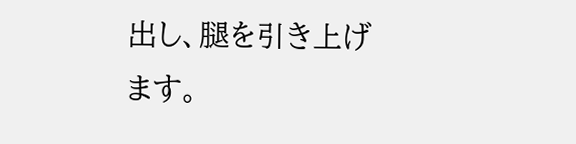出し、腿を引き上げます。